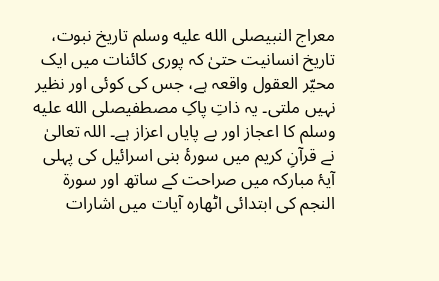معراج النبیصلى الله عليه وسلم تاریخ نبوت، تاریخ انسانیت حتیٰ کہ پوری کائنات میں ایک محیّر العقول واقعہ ہے، جس کی کوئی اور نظیر نہیں ملتی۔ یہ ذاتِ پاکِ مصطفیصلى الله عليه وسلم کا اعجاز اور بے پایاں اعزاز ہے۔ اللہ تعالیٰ نے قرآنِ کریم میں سورۂ بنی اسرائیل کی پہلی آیۂ مبارکہ میں صراحت کے ساتھ اور سورۃ النجم کی ابتدائی اٹھارہ آیات میں اشارات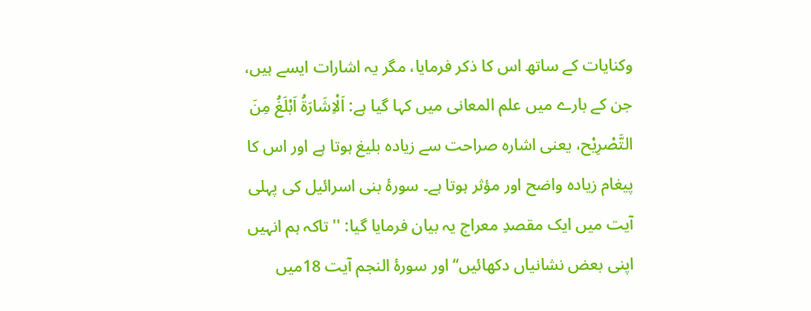وکنایات کے ساتھ اس کا ذکر فرمایا، مگر یہ اشارات ایسے ہیں، جن کے بارے میں علم المعانی میں کہا گیا ہے: اَلْاِشَارَۃُ اَبْلَغُ مِنَ التَّصْرِیْح، یعنی اشارہ صراحت سے زیادہ بلیغ ہوتا ہے اور اس کا پیغام زیادہ واضح اور مؤثر ہوتا ہے۔ سورۂ بنی اسرائیل کی پہلی آیت میں ایک مقصدِ معراج یہ بیان فرمایا گیا: ''تاکہ ہم انہیں اپنی بعض نشانیاں دکھائیں‘‘ اور سورۂ النجم آیت 18میں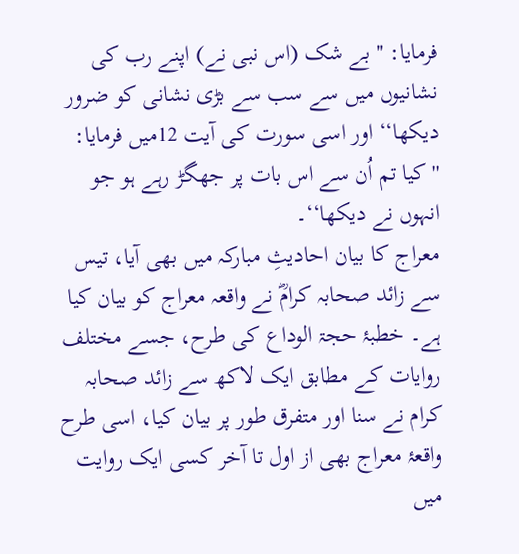فرمایا: ''بے شک (اس نبی نے) اپنے رب کی نشانیوں میں سے سب سے بڑی نشانی کو ضرور دیکھا‘‘ اور اسی سورت کی آیت 12میں فرمایا: ''کیا تم اُن سے اس بات پر جھگڑ رہے ہو جو انہوں نے دیکھا‘‘۔
معراج کا بیان احادیثِ مبارکہ میں بھی آیا، تیس سے زائد صحابہ کرامؓ نے واقعہ معراج کو بیان کیا ہے۔ خطبۂ حجۃ الوداع کی طرح، جسے مختلف روایات کے مطابق ایک لاکھ سے زائد صحابہ کرام نے سنا اور متفرق طور پر بیان کیا، اسی طرح واقعۂ معراج بھی از اول تا آخر کسی ایک روایت میں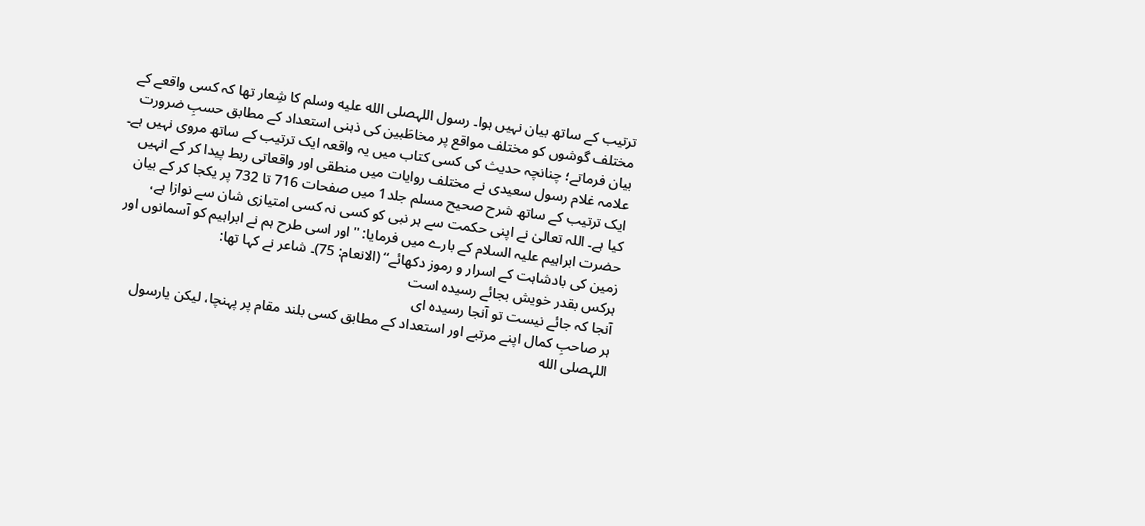ترتیب کے ساتھ بیان نہیں ہوا۔ رسول اللہصلى الله عليه وسلم کا شِعار تھا کہ کسی واقعے کے مختلف گوشوں کو مختلف مواقع پر مخاطَبین کی ذہنی استعداد کے مطابق حسبِ ضرورت بیان فرماتے؛ چنانچہ حدیث کی کسی کتاب میں یہ واقعہ ایک ترتیب کے ساتھ مروی نہیں ہے۔ علامہ غلام رسول سعیدی نے مختلف روایات میں منطقی اور واقعاتی ربط پیدا کر کے انہیں ایک ترتیب کے ساتھ شرح صحیح مسلم جلد1 میں صفحات 716 تا 732 پر یکجا کر کے بیان کیا ہے۔ اللہ تعالیٰ نے اپنی حکمت سے ہر نبی کو کسی نہ کسی امتیازی شان سے نوازا ہے، حضرت ابراہیم علیہ السلام کے بارے میں فرمایا: ''اور اسی طرح ہم نے ابراہیم کو آسمانوں اور زمین کی بادشاہت کے اسرار و رموز دکھائے‘‘ (الانعام: 75)۔ شاعر نے کہا تھا:
ہرکس بقدر خویش بجائے رسیدہ است
آنجا کہ جائے نیست تو آنجا رسیدہ ای
ہر صاحبِ کمال اپنے مرتبے اور استعداد کے مطابق کسی بلند مقام پر پہنچا، لیکن یارسول اللہصلى الله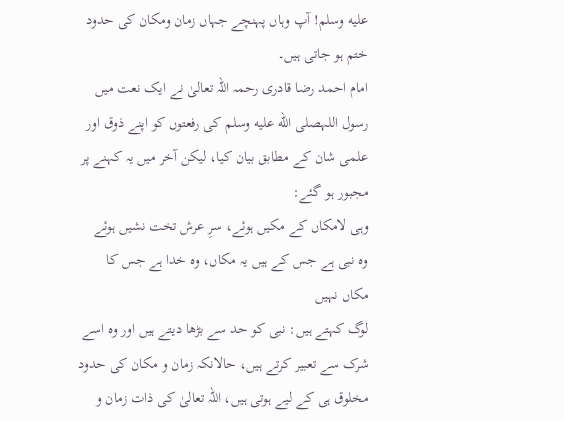عليه وسلم! آپ وہاں پہنچے جہاں زمان ومکان کی حدود ختم ہو جاتی ہیں۔
امام احمد رضا قادری رحمہ اللہ تعالیٰ نے ایک نعت میں رسول اللہصلى الله عليه وسلم کی رفعتوں کو اپنے ذوق اور علمی شان کے مطابق بیان کیا، لیکن آخر میں یہ کہنے پر مجبور ہو گئے:
وہی لامکاں کے مکیں ہوئے، سرِ عرش تخت نشیں ہوئے
وہ نبی ہے جس کے ہیں یہ مکاں، وہ خدا ہے جس کا مکاں نہیں
لوگ کہتے ہیں: نبی کو حد سے بڑھا دیتے ہیں اور وہ اسے شرک سے تعبیر کرتے ہیں، حالانکہ زمان و مکان کی حدود مخلوق ہی کے لیے ہوتی ہیں، اللہ تعالیٰ کی ذات زمان و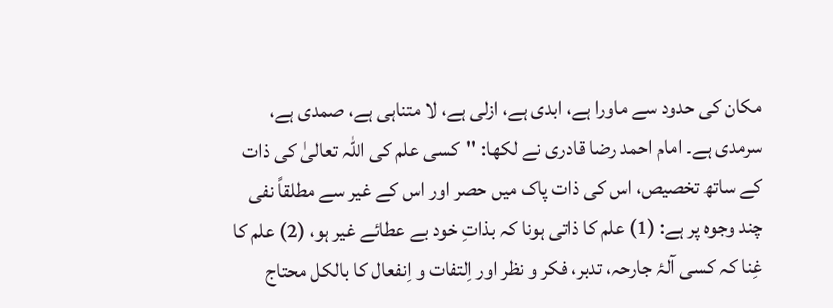مکان کی حدود سے ماورا ہے، ابدی ہے، ازلی ہے، لا متناہی ہے، صمدی ہے، سرمدی ہے۔ امام احمد رضا قادری نے لکھا: ''کسی علم کی اللہ تعالیٰ کی ذات کے ساتھ تخصیص، اس کی ذات پاک میں حصر اور اس کے غیر سے مطلقاً نفی چند وجوہ پر ہے: (1) علم کا ذاتی ہونا کہ بذاتِ خود بے عطائے غیر ہو، (2) علم کا غِنا کہ کسی آلۂ جارحہ، تدبر، فکر و نظر اور اِلتفات و اِنفعال کا بالکل محتاج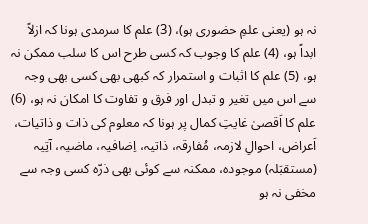نہ ہو (یعنی علمِ حضوری ہو)، (3) علم کا سرمدی ہونا کہ ازلاً ابداً ہو، (4) علم کا وجوب کہ کسی طرح اس کا سلب ممکن نہ ہو، (5) علم کا اثبات و استمرار کہ کبھی بھی کسی بھی وجہ سے اس میں تغیر و تبدل اور فرق و تفاوت کا امکان نہ ہو، (6) علم کا اَقصیٰ غایتِ کمال پر ہونا کہ معلوم کی ذات و ذاتیات، اَعراض، احوالِ لازمہ، مُفارقہ، ذاتیہ، اِضافیہ، ماضیہ، آتِیہ (مستقبَلہ) موجودہ، ممکنہ سے کوئی بھی ذرّہ کسی وجہ سے مخفی نہ ہو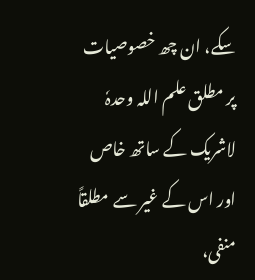سکے، ان چھ خصوصیات پر مطلق علم اللہ وحدہٗ لاشریک کے ساتھ خاص اور اس کے غیر سے مطلقاً منفی،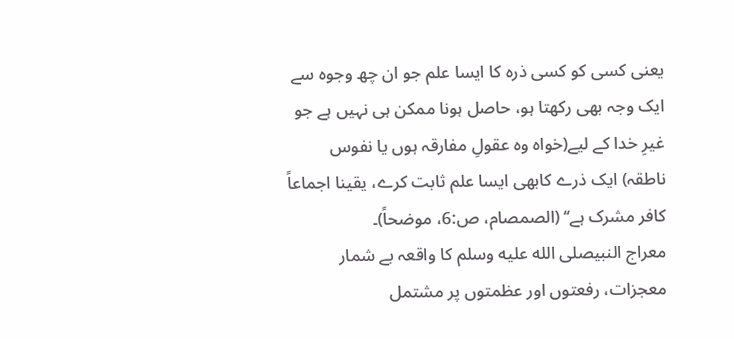یعنی کسی کو کسی ذرہ کا ایسا علم جو ان چھ وجوہ سے ایک وجہ بھی رکھتا ہو، حاصل ہونا ممکن ہی نہیں ہے جو غیرِ خدا کے لیے(خواہ وہ عقولِ مفارقہ ہوں یا نفوس ناطقہ) ایک ذرے کابھی ایسا علم ثابت کرے، یقینا اجماعاً کافر مشرک ہے‘‘ (الصمصام، ص:6، موضحاً)۔
معراج النبیصلى الله عليه وسلم کا واقعہ بے شمار معجزات، رفعتوں اور عظمتوں پر مشتمل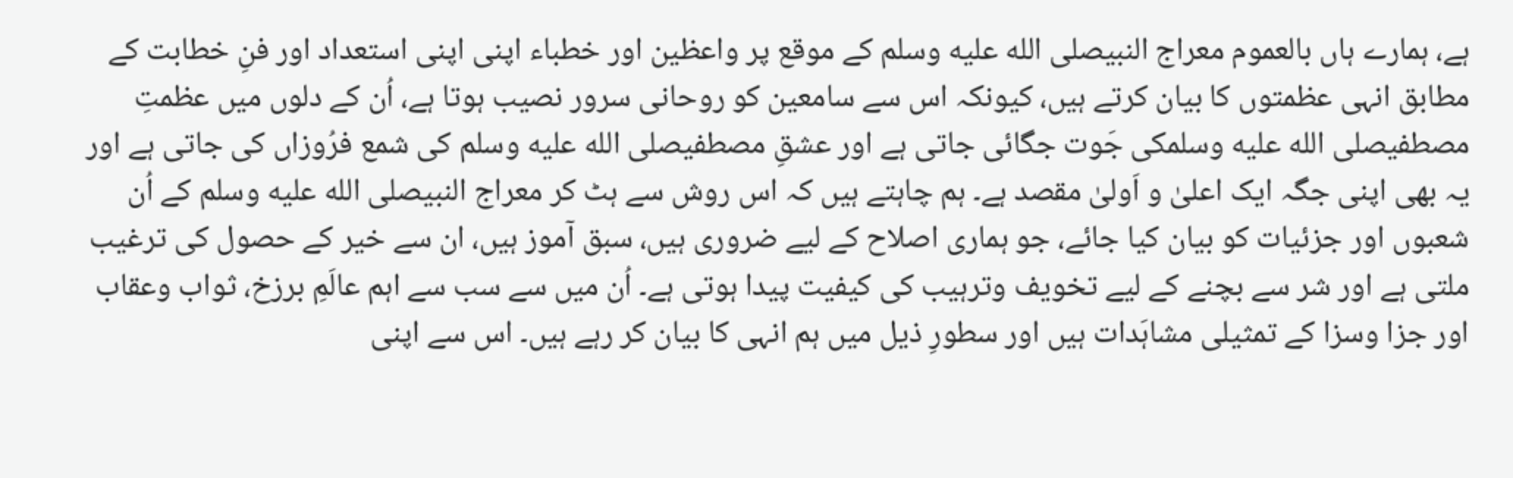ہے، ہمارے ہاں بالعموم معراج النبیصلى الله عليه وسلم کے موقع پر واعظین اور خطباء اپنی اپنی استعداد اور فنِ خطابت کے مطابق انہی عظمتوں کا بیان کرتے ہیں، کیونکہ اس سے سامعین کو روحانی سرور نصیب ہوتا ہے، اُن کے دلوں میں عظمتِ مصطفیصلى الله عليه وسلمکی جَوت جگائی جاتی ہے اور عشقِ مصطفیصلى الله عليه وسلم کی شمع فرُوزاں کی جاتی ہے اور یہ بھی اپنی جگہ ایک اعلیٰ و اَولیٰ مقصد ہے۔ ہم چاہتے ہیں کہ اس روش سے ہٹ کر معراج النبیصلى الله عليه وسلم کے اُن شعبوں اور جزئیات کو بیان کیا جائے، جو ہماری اصلاح کے لیے ضروری ہیں، سبق آموز ہیں، ان سے خیر کے حصول کی ترغیب ملتی ہے اور شر سے بچنے کے لیے تخویف وترہیب کی کیفیت پیدا ہوتی ہے۔ اُن میں سے سب سے اہم عالَمِ برزخ، ثواب وعقاب اور جزا وسزا کے تمثیلی مشاہَدات ہیں اور سطورِ ذیل میں ہم انہی کا بیان کر رہے ہیں۔ اس سے اپنی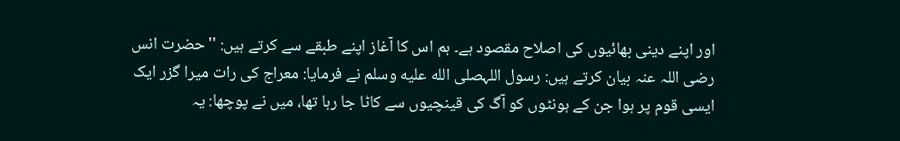اور اپنے دینی بھائیوں کی اصلاح مقصود ہے۔ ہم اس کا آغاز اپنے طبقے سے کرتے ہیں: ''حضرت انس رضی اللہ عنہ بیان کرتے ہیں: رسول اللہصلى الله عليه وسلم نے فرمایا: معراج کی رات میرا گزر ایک ایسی قوم پر ہوا جن کے ہونٹوں کو آگ کی قینچیوں سے کاٹا جا رہا تھا، میں نے پوچھا: یہ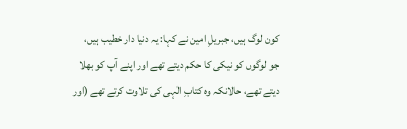کون لوگ ہیں، جبریلِ امین نے کہا: یہ دنیا دار خطیب ہیں، جو لوگوں کو نیکی کا حکم دیتے تھے اور اپنے آپ کو بھلا دیتے تھے، حالانکہ وہ کتابِ الٰہی کی تلاوت کرتے تھے (اور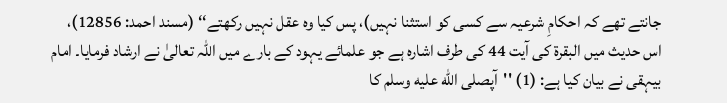جانتے تھے کہ احکامِ شرعیہ سے کسی کو استثنا نہیں)، پس کیا وہ عقل نہیں رکھتے‘‘ (مسند احمد: 12856)، اس حدیث میں البقرۃ کی آیت 44 کی طرف اشارہ ہے جو علمائے یہود کے بارے میں اللہ تعالیٰ نے ارشاد فرمایا۔ امام بیہقی نے بیان کیا ہے: (1) ''آپصلى الله عليه وسلم کا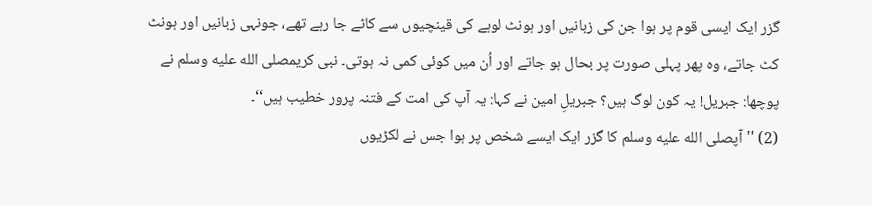گزر ایک ایسی قوم پر ہوا جن کی زبانیں اور ہونٹ لوہے کی قینچیوں سے کاٹے جا رہے تھے، جونہی زبانیں اور ہونٹ کٹ جاتے، وہ پھر پہلی صورت پر بحال ہو جاتے اور اُن میں کوئی کمی نہ ہوتی۔ نبی کریمصلى الله عليه وسلم نے پوچھا: جبریل! یہ کون لوگ ہیں؟ جبریلِ امین نے کہا: یہ آپ کی امت کے فتنہ پرور خطیب ہیں‘‘۔
(2) ''آپصلى الله عليه وسلم کا گزر ایک ایسے شخص پر ہوا جس نے لکڑیوں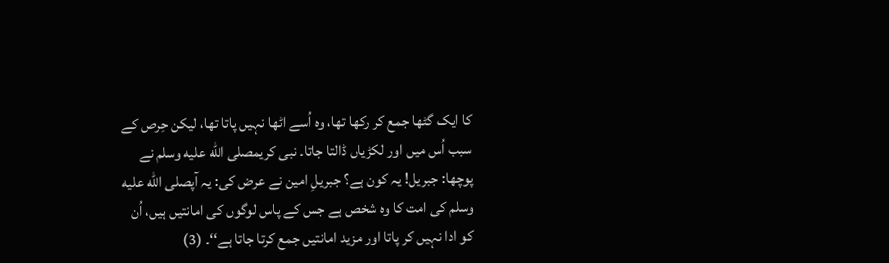کا ایک گٹھا جمع کر رکھا تھا، وہ اُسے اٹھا نہیں پاتا تھا، لیکن حِرص کے سبب اُس میں اور لکڑیاں ڈالتا جاتا۔ نبی کریمصلى الله عليه وسلم نے پوچھا: جبریل! یہ کون ہے؟ جبریلِ امین نے عرض کی: یہ آپصلى الله عليه وسلم کی امت کا وہ شخص ہے جس کے پاس لوگوں کی امانتیں ہیں، اُن کو ادا نہیں کر پاتا اور مزید امانتیں جمع کرتا جاتا ہے‘‘۔ (3)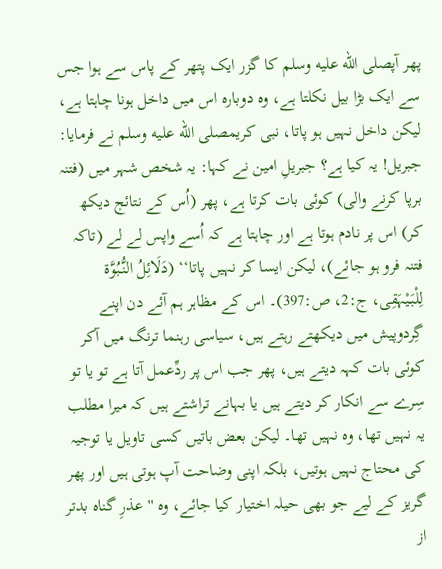پھر آپصلى الله عليه وسلم کا گزر ایک پتھر کے پاس سے ہوا جس سے ایک بڑا بیل نکلتا ہے، وہ دوبارہ اس میں داخل ہونا چاہتا ہے، لیکن داخل نہیں ہو پاتا، نبی کریمصلى الله عليه وسلم نے فرمایا: جبریل! یہ کیا ہے؟ جبریلِ امین نے کہا: یہ شخص شہر میں (فتنہ برپا کرنے والی) کوئی بات کرتا ہے، پھر (اُس کے نتائج دیکھ کر) اس پر نادم ہوتا ہے اور چاہتا ہے کہ اُسے واپس لے لے (تاکہ فتنہ فرو ہو جائے)، لیکن ایسا کر نہیں پاتا‘‘ (دَلَائِلُ النُّبُوَّۃ لِلْبَیْہَقِی، ج:2، ص:397)۔ اس کے مظاہر ہم آئے دن اپنے گِردوپیش میں دیکھتے رہتے ہیں، سیاسی رہنما ترنگ میں آکر کوئی بات کہہ دیتے ہیں، پھر جب اس پر ردِّعمل آتا ہے تو یا تو سِرے سے انکار کر دیتے ہیں یا بہانے تراشتے ہیں کہ میرا مطلب یہ نہیں تھا، وہ نہیں تھا۔ لیکن بعض باتیں کسی تاویل یا توجیہ کی محتاج نہیں ہوتیں، بلکہ اپنی وضاحت آپ ہوتی ہیں اور پھر گریز کے لیے جو بھی حیلہ اختیار کیا جائے، وہ ''عذرِ گناہ بدتر از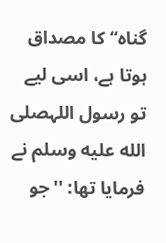گناہ‘‘ کا مصداق ہوتا ہے، اسی لیے تو رسول اللہصلى الله عليه وسلم نے فرمایا تھا: ''جو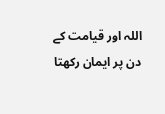اللہ اور قیامت کے دن پر ایمان رکھتا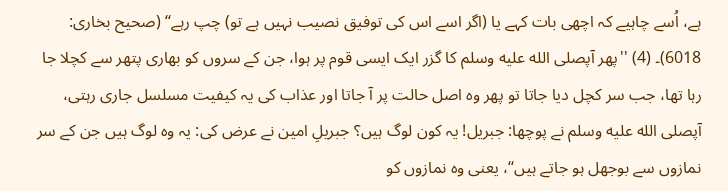ہے، اُسے چاہیے کہ اچھی بات کہے یا (اگر اسے اس کی توفیق نصیب نہیں ہے تو) چپ رہے‘‘ (صحیح بخاری: 6018)۔ (4) ''پھر آپصلى الله عليه وسلم کا گزر ایک ایسی قوم پر ہوا، جن کے سروں کو بھاری پتھر سے کچلا جا رہا تھا، جب سر کچل دیا جاتا تو پھر وہ اصل حالت پر آ جاتا اور عذاب کی یہ کیفیت مسلسل جاری رہتی، آپصلى الله عليه وسلم نے پوچھا: جبریل! یہ کون لوگ ہیں؟ جبریلِ امین نے عرض کی: یہ وہ لوگ ہیں جن کے سر نمازوں سے بوجھل ہو جاتے ہیں‘‘، یعنی وہ نمازوں کو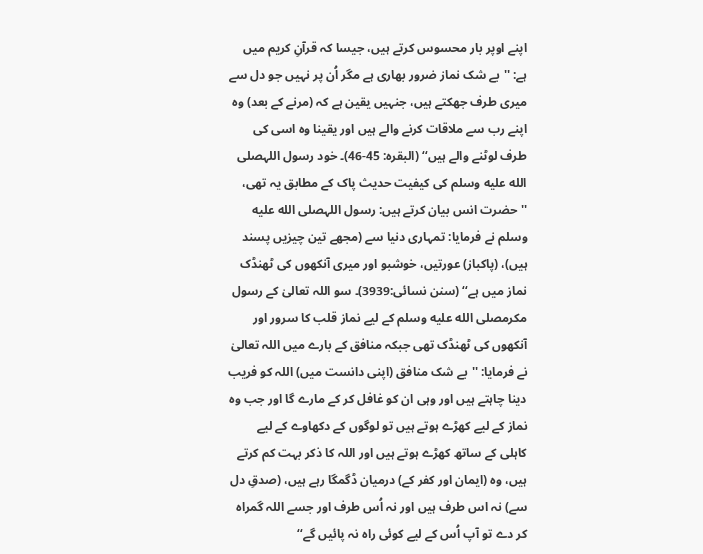اپنے اوپر بار محسوس کرتے ہیں، جیسا کہ قرآنِ کریم میں ہے: ''بے شک نماز ضرور بھاری ہے مگر اُن پر نہیں جو دل سے میری طرف جھکتے ہیں، جنہیں یقین ہے کہ (مرنے کے بعد) وہ اپنے رب سے ملاقات کرنے والے ہیں اور یقینا وہ اسی کی طرف لوٹنے والے ہیں‘‘ (البقرہ: 45-46)۔ خود رسول اللہصلى الله عليه وسلم کی کیفیت حدیث پاک کے مطابق یہ تھی، ''حضرت انس بیان کرتے ہیں: رسول اللہصلى الله عليه وسلم نے فرمایا: تمہاری دنیا سے (مجھے تین چیزیں پسند ہیں)، (پاکباز) عورتیں، خوشبو اور میری آنکھوں کی ٹھنڈک نماز میں ہے‘‘ (سنن نسائی:3939)۔ سو اللہ تعالیٰ کے رسول مکرمصلى الله عليه وسلم کے لیے نماز قلب کا سرور اور آنکھوں کی ٹھنڈک تھی جبکہ منافق کے بارے میں اللہ تعالیٰ نے فرمایا: ''بے شک منافق (اپنی دانست میں) اللہ کو فریب دینا چاہتے ہیں اور وہی ان کو غافل کر کے مارے گا اور جب وہ نماز کے لیے کھڑے ہوتے ہیں تو لوگوں کے دکھاوے کے لیے کاہلی کے ساتھ کھڑے ہوتے ہیں اور اللہ کا ذکر بہت کم کرتے ہیں، وہ (ایمان اور کفر کے) درمیان ڈگمگا رہے ہیں، (صدقِ دل سے) نہ اس طرف ہیں اور نہ اُس طرف اور جسے اللہ گمراہ کر دے تو آپ اُس کے لیے کوئی راہ نہ پائیں گے‘‘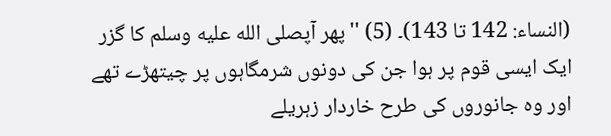(النساء: 142 تا 143)۔ (5) ''پھر آپصلى الله عليه وسلم کا گزر ایک ایسی قوم پر ہوا جن کی دونوں شرمگاہوں پر چیتھڑے تھے اور وہ جانوروں کی طرح خاردار زہریلے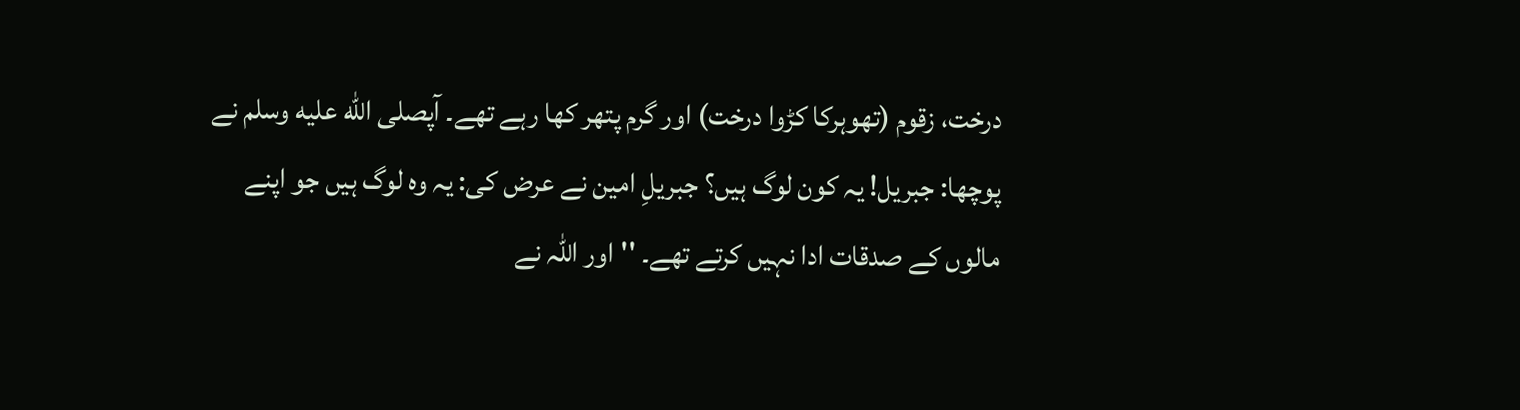درخت، زقوم (تھوہرکا کڑوا درخت) اور گرم پتھر کھا رہے تھے۔ آپصلى الله عليه وسلم نے پوچھا: جبریل! یہ کون لوگ ہیں؟ جبریلِ امین نے عرض کی: یہ وہ لوگ ہیں جو اپنے مالوں کے صدقات ادا نہیں کرتے تھے۔ ''اور اللہ نے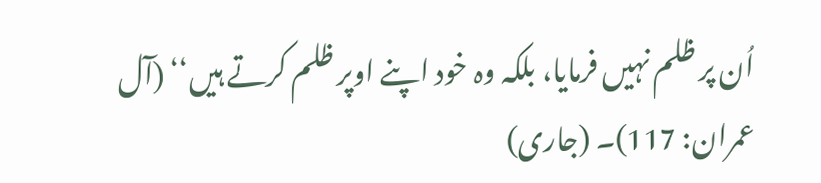اُن پر ظلم نہیں فرمایا، بلکہ وہ خود اپنے اوپر ظلم کرتے ہیں‘‘ (آل عمران: 117)۔ (جاری)